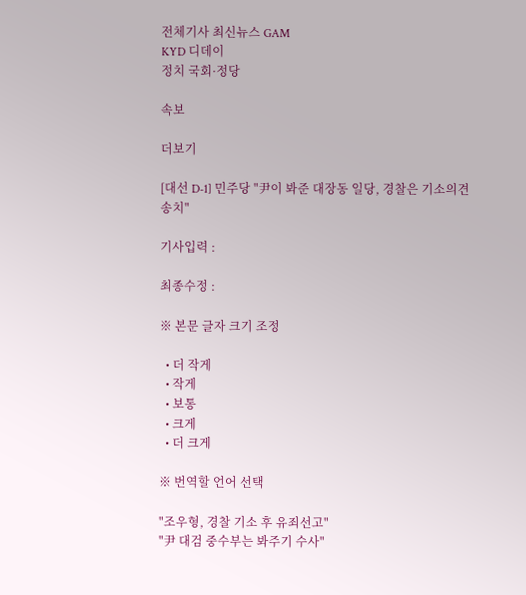전체기사 최신뉴스 GAM
KYD 디데이
정치 국회·정당

속보

더보기

[대선 D-1] 민주당 "尹이 봐준 대장동 일당, 경찰은 기소의견 송치"

기사입력 :

최종수정 :

※ 본문 글자 크기 조정

  • 더 작게
  • 작게
  • 보통
  • 크게
  • 더 크게

※ 번역할 언어 선택

"조우형, 경찰 기소 후 유죄선고"
"尹 대검 중수부는 봐주기 수사"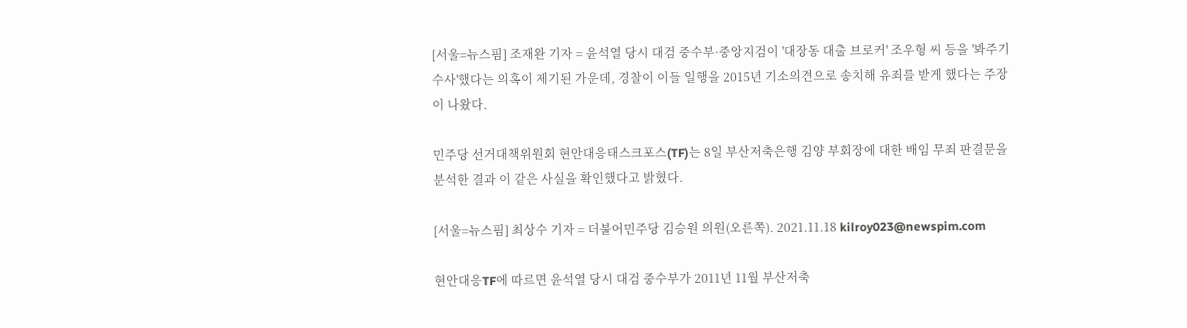[서울=뉴스핌] 조재완 기자 = 윤석열 당시 대검 중수부·중앙지검이 '대장동 대출 브로커' 조우형 씨 등을 '봐주기 수사'했다는 의혹이 제기된 가운데, 경찰이 이들 일행을 2015년 기소의견으로 송치해 유죄를 받게 했다는 주장이 나왔다.

민주당 선거대책위원회 현안대응태스크포스(TF)는 8일 부산저축은행 김양 부회장에 대한 배임 무죄 판결문을 분석한 결과 이 같은 사실을 확인했다고 밝혔다.

[서울=뉴스핌] 최상수 기자 = 더불어민주당 김승원 의원(오른쪽). 2021.11.18 kilroy023@newspim.com

현안대응TF에 따르면 윤석열 당시 대검 중수부가 2011년 11월 부산저축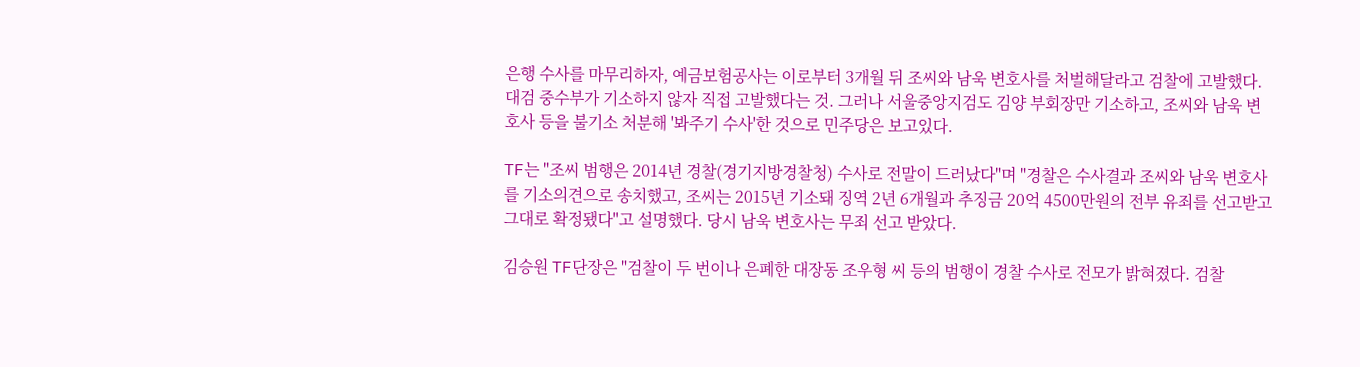은행 수사를 마무리하자, 예금보험공사는 이로부터 3개월 뒤 조씨와 남욱 변호사를 처벌해달라고 검찰에 고발했다. 대검 중수부가 기소하지 않자 직접 고발했다는 것. 그러나 서울중앙지검도 김양 부회장만 기소하고, 조씨와 남욱 변호사 등을 불기소 처분해 '봐주기 수사'한 것으로 민주당은 보고있다.

TF는 "조씨 범행은 2014년 경찰(경기지방경찰청) 수사로 전말이 드러났다"며 "경찰은 수사결과 조씨와 남욱 변호사를 기소의견으로 송치했고, 조씨는 2015년 기소돼 징역 2년 6개월과 추징금 20억 4500만원의 전부 유죄를 선고받고 그대로 확정됐다"고 설명했다. 당시 남욱 변호사는 무죄 선고 받았다.

김승원 TF단장은 "검찰이 두 번이나 은폐한 대장동 조우형 씨 등의 범행이 경찰 수사로 전모가 밝혀졌다. 검찰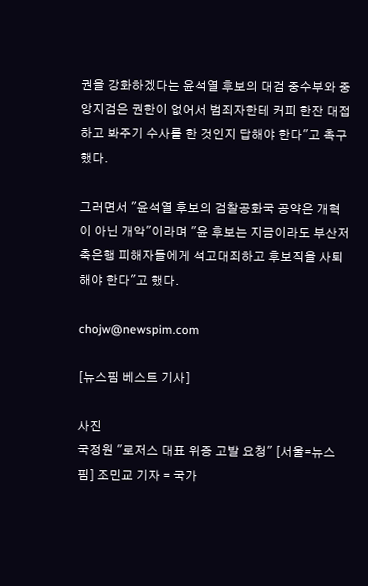권을 강화하겠다는 윤석열 후보의 대검 중수부와 중앙지검은 권한이 없어서 범죄자한테 커피 한잔 대접하고 봐주기 수사를 한 것인지 답해야 한다"고 촉구했다.

그러면서 "윤석열 후보의 검찰공화국 공약은 개혁이 아닌 개악"이라며 "윤 후보는 지금이라도 부산저축은행 피해자들에게 석고대죄하고 후보직을 사퇴해야 한다"고 했다.

chojw@newspim.com

[뉴스핌 베스트 기사]

사진
국정원 "로저스 대표 위증 고발 요청" [서울=뉴스핌] 조민교 기자 = 국가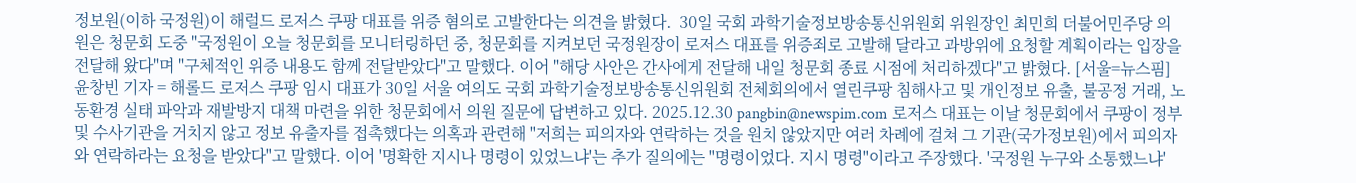정보원(이하 국정원)이 해럴드 로저스 쿠팡 대표를 위증 혐의로 고발한다는 의견을 밝혔다.  30일 국회 과학기술정보방송통신위원회 위원장인 최민희 더불어민주당 의원은 청문회 도중 "국정원이 오늘 청문회를 모니터링하던 중, 청문회를 지켜보던 국정원장이 로저스 대표를 위증죄로 고발해 달라고 과방위에 요청할 계획이라는 입장을 전달해 왔다"며 "구체적인 위증 내용도 함께 전달받았다"고 말했다. 이어 "해당 사안은 간사에게 전달해 내일 청문회 종료 시점에 처리하겠다"고 밝혔다. [서울=뉴스핌] 윤창빈 기자 = 해롤드 로저스 쿠팡 임시 대표가 30일 서울 여의도 국회 과학기술정보방송통신위원회 전체회의에서 열린쿠팡 침해사고 및 개인정보 유출, 불공정 거래, 노동환경 실태 파악과 재발방지 대책 마련을 위한 청문회에서 의원 질문에 답변하고 있다. 2025.12.30 pangbin@newspim.com 로저스 대표는 이날 청문회에서 쿠팡이 정부 및 수사기관을 거치지 않고 정보 유출자를 접촉했다는 의혹과 관련해 "저희는 피의자와 연락하는 것을 원치 않았지만 여러 차례에 걸쳐 그 기관(국가정보원)에서 피의자와 연락하라는 요청을 받았다"고 말했다. 이어 '명확한 지시나 명령이 있었느냐'는 추가 질의에는 "명령이었다. 지시 명령"이라고 주장했다. '국정원 누구와 소통했느냐'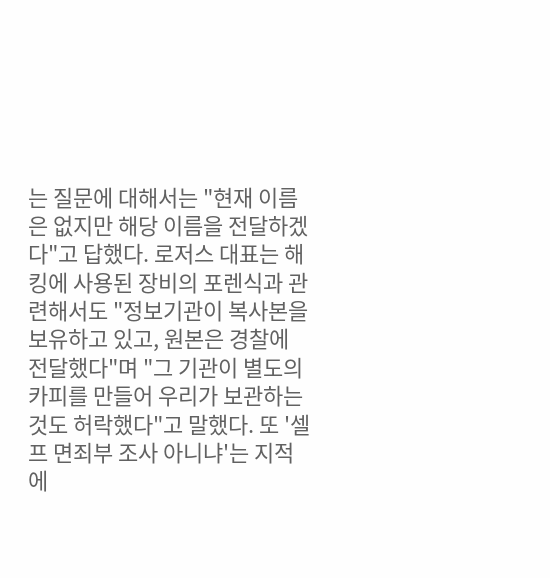는 질문에 대해서는 "현재 이름은 없지만 해당 이름을 전달하겠다"고 답했다. 로저스 대표는 해킹에 사용된 장비의 포렌식과 관련해서도 "정보기관이 복사본을 보유하고 있고, 원본은 경찰에 전달했다"며 "그 기관이 별도의 카피를 만들어 우리가 보관하는 것도 허락했다"고 말했다. 또 '셀프 면죄부 조사 아니냐'는 지적에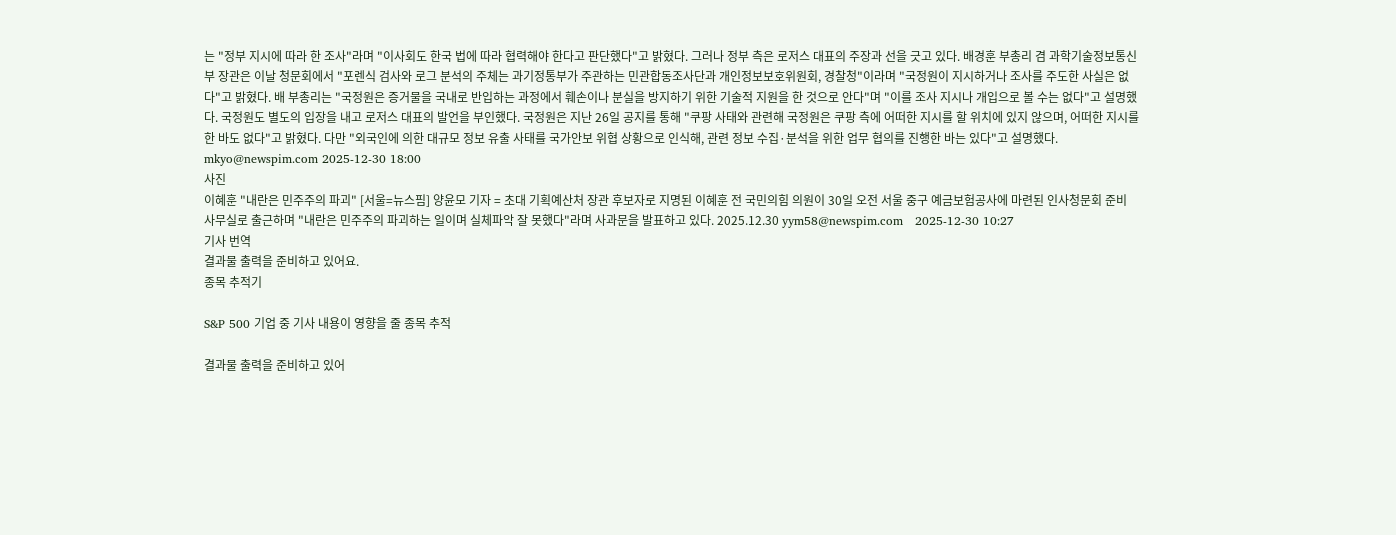는 "정부 지시에 따라 한 조사"라며 "이사회도 한국 법에 따라 협력해야 한다고 판단했다"고 밝혔다. 그러나 정부 측은 로저스 대표의 주장과 선을 긋고 있다. 배경훈 부총리 겸 과학기술정보통신부 장관은 이날 청문회에서 "포렌식 검사와 로그 분석의 주체는 과기정통부가 주관하는 민관합동조사단과 개인정보보호위원회, 경찰청"이라며 "국정원이 지시하거나 조사를 주도한 사실은 없다"고 밝혔다. 배 부총리는 "국정원은 증거물을 국내로 반입하는 과정에서 훼손이나 분실을 방지하기 위한 기술적 지원을 한 것으로 안다"며 "이를 조사 지시나 개입으로 볼 수는 없다"고 설명했다. 국정원도 별도의 입장을 내고 로저스 대표의 발언을 부인했다. 국정원은 지난 26일 공지를 통해 "쿠팡 사태와 관련해 국정원은 쿠팡 측에 어떠한 지시를 할 위치에 있지 않으며, 어떠한 지시를 한 바도 없다"고 밝혔다. 다만 "외국인에 의한 대규모 정보 유출 사태를 국가안보 위협 상황으로 인식해, 관련 정보 수집·분석을 위한 업무 협의를 진행한 바는 있다"고 설명했다. mkyo@newspim.com 2025-12-30 18:00
사진
이혜훈 "내란은 민주주의 파괴" [서울=뉴스핌] 양윤모 기자 = 초대 기획예산처 장관 후보자로 지명된 이혜훈 전 국민의힘 의원이 30일 오전 서울 중구 예금보험공사에 마련된 인사청문회 준비 사무실로 출근하며 "내란은 민주주의 파괴하는 일이며 실체파악 잘 못했다"라며 사과문을 발표하고 있다. 2025.12.30 yym58@newspim.com   2025-12-30 10:27
기사 번역
결과물 출력을 준비하고 있어요.
종목 추적기

S&P 500 기업 중 기사 내용이 영향을 줄 종목 추적

결과물 출력을 준비하고 있어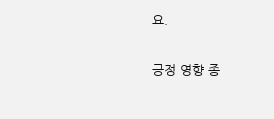요.

긍정 영향 종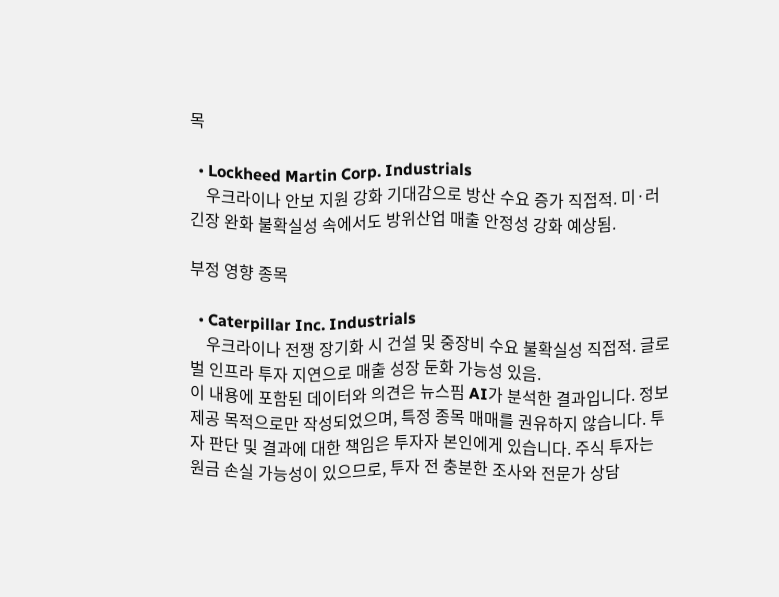목

  • Lockheed Martin Corp. Industrials
    우크라이나 안보 지원 강화 기대감으로 방산 수요 증가 직접적. 미·러 긴장 완화 불확실성 속에서도 방위산업 매출 안정성 강화 예상됨.

부정 영향 종목

  • Caterpillar Inc. Industrials
    우크라이나 전쟁 장기화 시 건설 및 중장비 수요 불확실성 직접적. 글로벌 인프라 투자 지연으로 매출 성장 둔화 가능성 있음.
이 내용에 포함된 데이터와 의견은 뉴스핌 AI가 분석한 결과입니다. 정보 제공 목적으로만 작성되었으며, 특정 종목 매매를 권유하지 않습니다. 투자 판단 및 결과에 대한 책임은 투자자 본인에게 있습니다. 주식 투자는 원금 손실 가능성이 있으므로, 투자 전 충분한 조사와 전문가 상담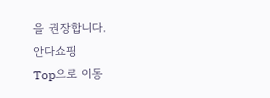을 권장합니다.
안다쇼핑
Top으로 이동